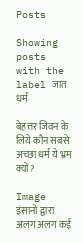Posts

Showing posts with the label जात धर्म

बेहत्तर जिवन के लिये कौन सबसे अच्छा धर्म ये भ्रम क्यों?

Image
इंसानो द्वारा अलग अलग कई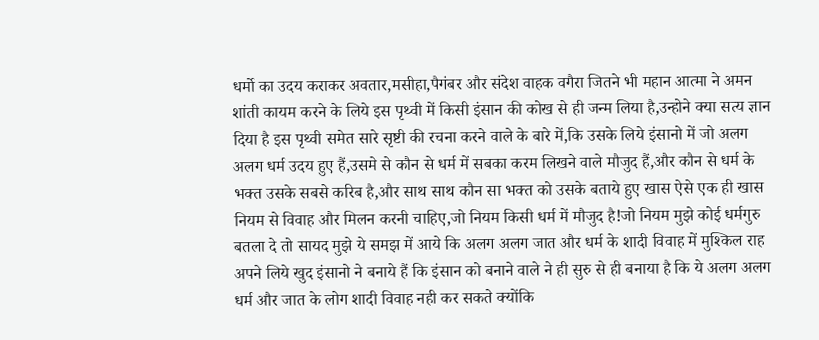धर्मो का उदय कराकर अवतार,मसीहा,पैगंबर और संदेश वाहक वगैरा जितने भी महान आत्मा ने अमन शांती कायम करने के लिये इस पृथ्वी में किसी इंसान की कोख से ही जन्म लिया है,उन्होने क्या सत्य ज्ञान दिया है इस पृथ्वी समेत सारे सृष्टी की रचना करने वाले के बारे में,कि उसके लिये इंसानो में जो अलग अलग धर्म उदय हुए हैं,उसमे से कौन से धर्म में सबका करम लिखने वाले मौजुद हैं,और कौन से धर्म के भक्त उसके सबसे करिब है,और साथ साथ कौन सा भक्त को उसके बताये हुए खास ऐसे एक ही खास नियम से विवाह और मिलन करनी चाहिए,जो नियम किसी धर्म में मौजुद है!जो नियम मुझे कोई धर्मगुरु बतला दे तो सायद मुझे ये समझ में आये कि अलग अलग जात और धर्म के शादी विवाह में मुश्किल राह अपने लिये खुद इंसानो ने बनाये हैं कि इंसान को बनाने वाले ने ही सुरु से ही बनाया है कि ये अलग अलग धर्म और जात के लोग शादी विवाह नही कर सकते क्योंकि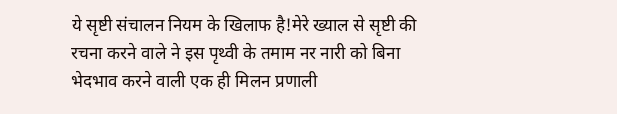ये सृष्टी संचालन नियम के खिलाफ है!मेरे ख्याल से सृष्टी की रचना करने वाले ने इस पृथ्वी के तमाम नर नारी को बिना भेदभाव करने वाली एक ही मिलन प्रणाली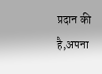प्रदान की है,अपना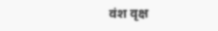वंश वृक्ष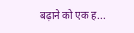बढ़ाने को एक ह...